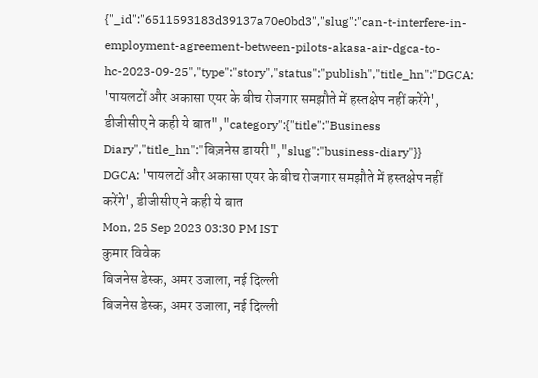{"_id":"6511593183d39137a70e0bd3","slug":"can-t-interfere-in-employment-agreement-between-pilots-akasa-air-dgca-to-hc-2023-09-25","type":"story","status":"publish","title_hn":"DGCA: 'पायलटों और अकासा एयर के बीच रोजगार समझौते में हस्तक्षेप नहीं करेंगे', डीजीसीए ने कही ये बात","category":{"title":"Business Diary","title_hn":"बिज़नेस डायरी","slug":"business-diary"}}
DGCA: 'पायलटों और अकासा एयर के बीच रोजगार समझौते में हस्तक्षेप नहीं करेंगे', डीजीसीए ने कही ये बात
Mon, 25 Sep 2023 03:30 PM IST
कुमार विवेक
बिजनेस डेस्क, अमर उजाला, नई दिल्ली
बिजनेस डेस्क, अमर उजाला, नई दिल्ली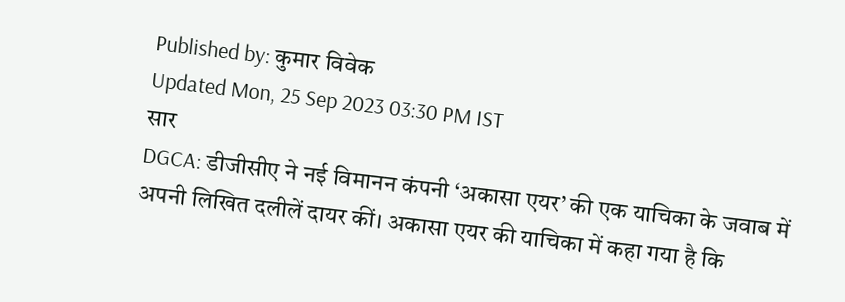Published by: कुमार विवेक
Updated Mon, 25 Sep 2023 03:30 PM IST
सार
DGCA: डीजीसीए ने नई विमानन कंपनी ‘अकासा एयर’ की एक याचिका के जवाब में अपनी लिखित दलीलें दायर कीं। अकासा एयर की याचिका में कहा गया है कि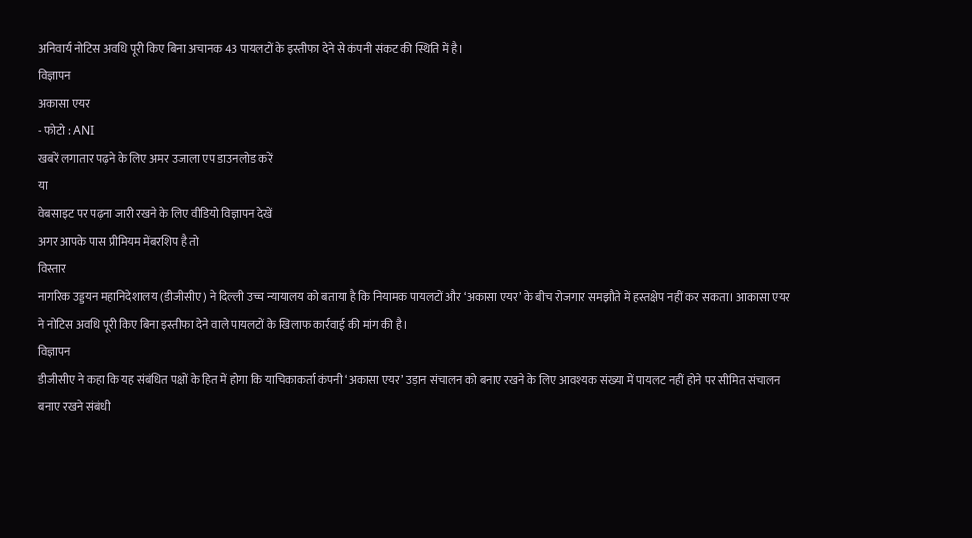अनिवार्य नोटिस अवधि पूरी किए बिना अचानक 43 पायलटों के इस्तीफा देने से कंपनी संकट की स्थिति में है।
विज्ञापन
अकासा एयर
- फोटो : ANI
खबरें लगातार पढ़ने के लिए अमर उजाला एप डाउनलोड करें
या
वेबसाइट पर पढ़ना जारी रखने के लिए वीडियो विज्ञापन देखें
अगर आपके पास प्रीमियम मेंबरशिप है तो
विस्तार
नागरिक उड्डयन महानिदेशालय (डीजीसीए) ने दिल्ली उच्च न्यायालय को बताया है कि नियामक पायलटों और ‘अकासा एयर’ के बीच रोजगार समझौते में हस्तक्षेप नहीं कर सकता। आकासा एयर ने नोटिस अवधि पूरी किए बिना इस्तीफा देने वाले पायलटों के खिलाफ कार्रवाई की मांग की है।
विज्ञापन
डीजीसीए ने कहा कि यह संबंधित पक्षों के हित में होगा कि याचिकाकर्ता कंपनी ‘अकासा एयर’ उड़ान संचालन को बनाए रखने के लिए आवश्यक संख्या में पायलट नहीं होने पर सीमित संचालन बनाए रखने संबंधी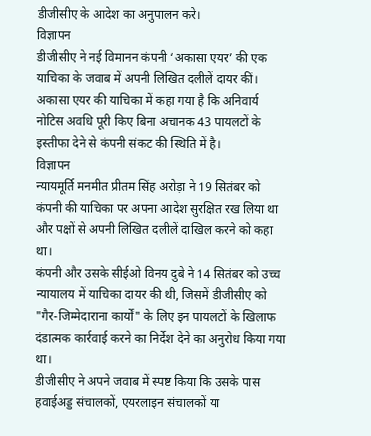डीजीसीए के आदेश का अनुपालन करे।
विज्ञापन
डीजीसीए ने नई विमानन कंपनी ‘अकासा एयर’ की एक याचिका के जवाब में अपनी लिखित दलीलें दायर कीं। अकासा एयर की याचिका में कहा गया है कि अनिवार्य नोटिस अवधि पूरी किए बिना अचानक 43 पायलटों के इस्तीफा देने से कंपनी संकट की स्थिति में है।
विज्ञापन
न्यायमूर्ति मनमीत प्रीतम सिंह अरोड़ा ने 19 सितंबर को कंपनी की याचिका पर अपना आदेश सुरक्षित रख लिया था और पक्षों से अपनी लिखित दलीलें दाखिल करने को कहा था।
कंपनी और उसके सीईओ विनय दुबे ने 14 सितंबर को उच्च न्यायालय में याचिका दायर की थी, जिसमें डीजीसीए को "गैर-जिम्मेदाराना कार्यों" के लिए इन पायलटों के खिलाफ दंडात्मक कार्रवाई करने का निर्देश देने का अनुरोध किया गया था।
डीजीसीए ने अपने जवाब में स्पष्ट किया कि उसके पास हवाईअड्ड संचालकों, एयरलाइन संचालकों या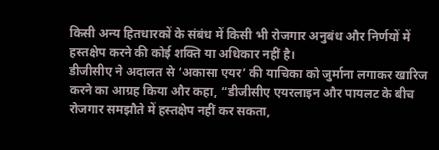किसी अन्य हितधारकों के संबंध में किसी भी रोजगार अनुबंध और निर्णयों में हस्तक्षेप करने की कोई शक्ति या अधिकार नहीं है।
डीजीसीए ने अदालत से ‘अकासा एयर’ की याचिका को जुर्माना लगाकर खारिज करने का आग्रह किया और कहा, “डीजीसीए एयरलाइन और पायलट के बीच रोजगार समझौते में हस्तक्षेप नहीं कर सकता,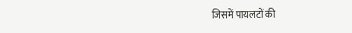जिसमें पायलटों की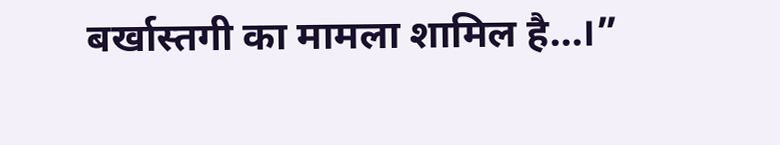बर्खास्तगी का मामला शामिल है...।”